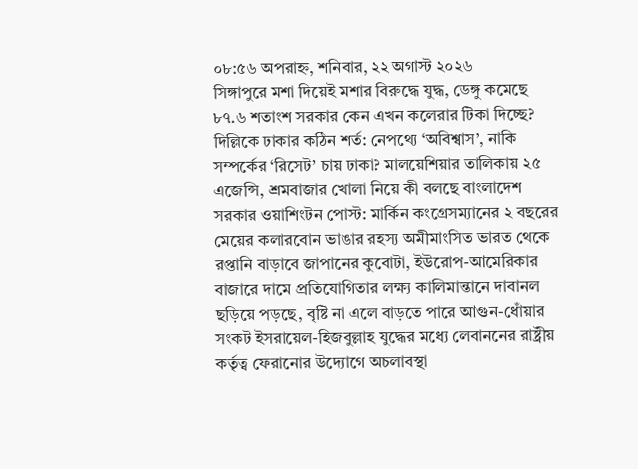০৮:৫৬ অপরাহ্ন, শনিবার, ২২ অগাস্ট ২০২৬
সিঙ্গাপুরে মশা দিয়েই মশার বিরুদ্ধে যুদ্ধ, ডেঙ্গু কমেছে ৮৭.৬ শতাংশ সরকার কেন এখন কলেরার টিকা দিচ্ছে? দিল্লিকে ঢাকার কঠিন শর্ত: নেপথ্যে ‘অবিশ্বাস’, নাকি সম্পর্কের ‘রিসেট’ চায় ঢাকা? মালয়েশিয়ার তালিকায় ২৫ এজেন্সি, শ্রমবাজার খোলা নিয়ে কী বলছে বাংলাদেশ সরকার ওয়াশিংটন পোস্ট: মার্কিন কংগ্রেসম্যানের ২ বছরের মেয়ের কলারবোন ভাঙার রহস্য অমীমাংসিত ভারত থেকে রপ্তানি বাড়াবে জাপানের কুবোটা, ইউরোপ-আমেরিকার বাজারে দামে প্রতিযোগিতার লক্ষ্য কালিমান্তানে দাবানল ছড়িয়ে পড়ছে, বৃষ্টি না এলে বাড়তে পারে আগুন-ধোঁয়ার সংকট ইসরায়েল-হিজবুল্লাহ যুদ্ধের মধ্যে লেবাননের রাষ্ট্রীয় কর্তৃত্ব ফেরানোর উদ্যোগে অচলাবস্থা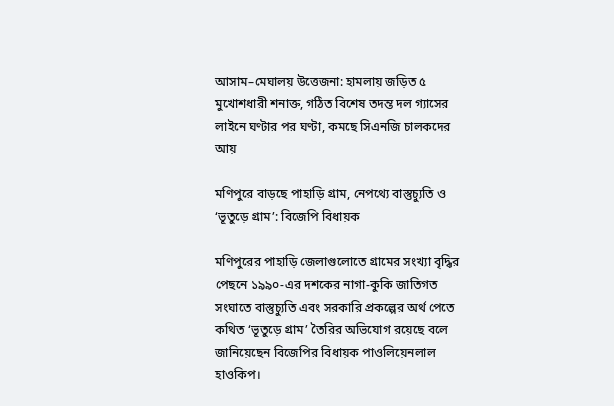আসাম–মেঘালয় উত্তেজনা: হামলায় জড়িত ৫ মুখোশধারী শনাক্ত, গঠিত বিশেষ তদন্ত দল গ্যাসের লাইনে ঘণ্টার পর ঘণ্টা, কমছে সিএনজি চালকদের আয়

মণিপুরে বাড়ছে পাহাড়ি গ্রাম, নেপথ্যে বাস্তুচ্যুতি ও ‘ভূতুড়ে গ্রাম’: বিজেপি বিধায়ক

মণিপুরের পাহাড়ি জেলাগুলোতে গ্রামের সংখ্যা বৃদ্ধির পেছনে ১৯৯০-এর দশকের নাগা-কুকি জাতিগত সংঘাতে বাস্তুচ্যুতি এবং সরকারি প্রকল্পের অর্থ পেতে কথিত ‘ভূতুড়ে গ্রাম’ তৈরির অভিযোগ রয়েছে বলে জানিয়েছেন বিজেপির বিধায়ক পাওলিয়েনলাল হাওকিপ।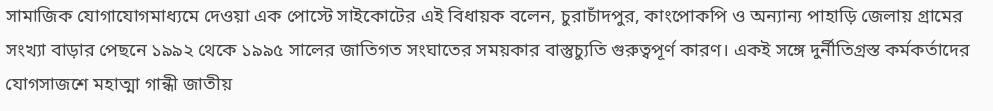সামাজিক যোগাযোগমাধ্যমে দেওয়া এক পোস্টে সাইকোটের এই বিধায়ক বলেন, চুরাচাঁদপুর, কাংপোকপি ও অন্যান্য পাহাড়ি জেলায় গ্রামের সংখ্যা বাড়ার পেছনে ১৯৯২ থেকে ১৯৯৫ সালের জাতিগত সংঘাতের সময়কার বাস্তুচ্যুতি গুরুত্বপূর্ণ কারণ। একই সঙ্গে দুর্নীতিগ্রস্ত কর্মকর্তাদের যোগসাজশে মহাত্মা গান্ধী জাতীয়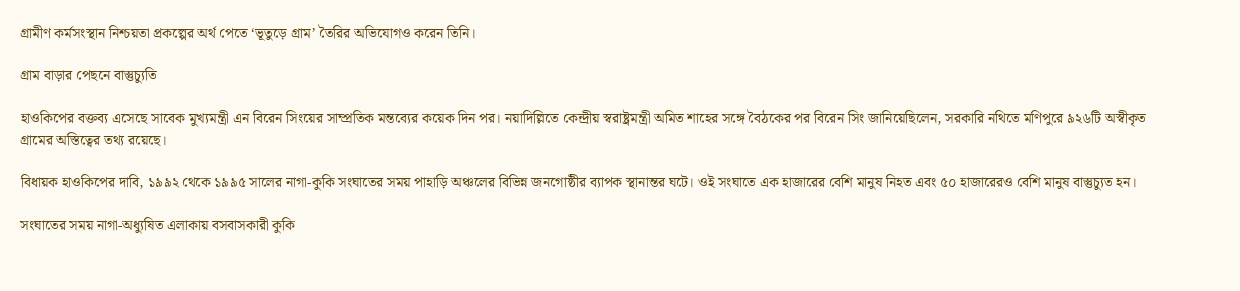গ্রামীণ কর্মসংস্থান নিশ্চয়তা প্রকল্পের অর্থ পেতে ‘ভূতুড়ে গ্রাম’ তৈরির অভিযোগও করেন তিনি।

গ্রাম বাড়ার পেছনে বাস্তুচ্যুতি

হাওকিপের বক্তব্য এসেছে সাবেক মুখ্যমন্ত্রী এন বিরেন সিংয়ের সাম্প্রতিক মন্তব্যের কয়েক দিন পর। নয়াদিল্লিতে কেন্দ্রীয় স্বরাষ্ট্রমন্ত্রী অমিত শাহের সঙ্গে বৈঠকের পর বিরেন সিং জানিয়েছিলেন, সরকারি নথিতে মণিপুরে ৯২৬টি অস্বীকৃত গ্রামের অস্তিত্বের তথ্য রয়েছে।

বিধায়ক হাওকিপের দাবি, ১৯৯২ থেকে ১৯৯৫ সালের নাগা-কুকি সংঘাতের সময় পাহাড়ি অঞ্চলের বিভিন্ন জনগোষ্ঠীর ব্যাপক স্থানান্তর ঘটে। ওই সংঘাতে এক হাজারের বেশি মানুষ নিহত এবং ৫০ হাজারেরও বেশি মানুষ বাস্তুচ্যুত হন।

সংঘাতের সময় নাগা-অধ্যুষিত এলাকায় বসবাসকারী কুকি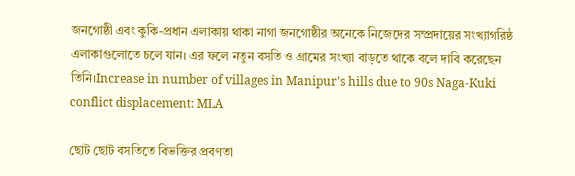জনগোষ্ঠী এবং কুকি-প্রধান এলাকায় থাকা নাগা জনগোষ্ঠীর অনেকে নিজেদের সম্প্রদায়ের সংখ্যাগরিষ্ঠ এলাকাগুলোতে চলে যান। এর ফলে নতুন বসতি ও গ্রামের সংখ্যা বাড়তে থাকে বলে দাবি করেছেন তিনি।Increase in number of villages in Manipur's hills due to 90s Naga-Kuki  conflict displacement: MLA

ছোট ছোট বসতিতে বিভক্তির প্রবণতা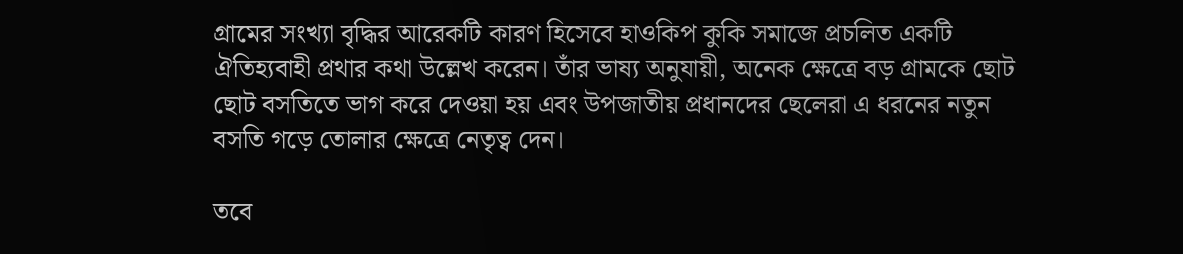গ্রামের সংখ্যা বৃদ্ধির আরেকটি কারণ হিসেবে হাওকিপ কুকি সমাজে প্রচলিত একটি ঐতিহ্যবাহী প্রথার কথা উল্লেখ করেন। তাঁর ভাষ্য অনুযায়ী, অনেক ক্ষেত্রে বড় গ্রামকে ছোট ছোট বসতিতে ভাগ করে দেওয়া হয় এবং উপজাতীয় প্রধানদের ছেলেরা এ ধরনের নতুন বসতি গড়ে তোলার ক্ষেত্রে নেতৃত্ব দেন।

তবে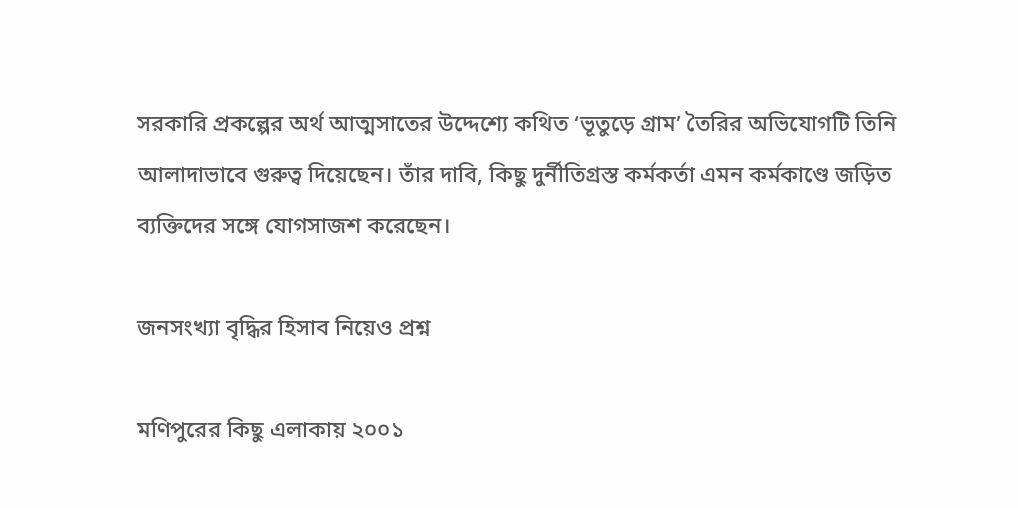সরকারি প্রকল্পের অর্থ আত্মসাতের উদ্দেশ্যে কথিত ‘ভূতুড়ে গ্রাম’ তৈরির অভিযোগটি তিনি আলাদাভাবে গুরুত্ব দিয়েছেন। তাঁর দাবি, কিছু দুর্নীতিগ্রস্ত কর্মকর্তা এমন কর্মকাণ্ডে জড়িত ব্যক্তিদের সঙ্গে যোগসাজশ করেছেন।

জনসংখ্যা বৃদ্ধির হিসাব নিয়েও প্রশ্ন

মণিপুরের কিছু এলাকায় ২০০১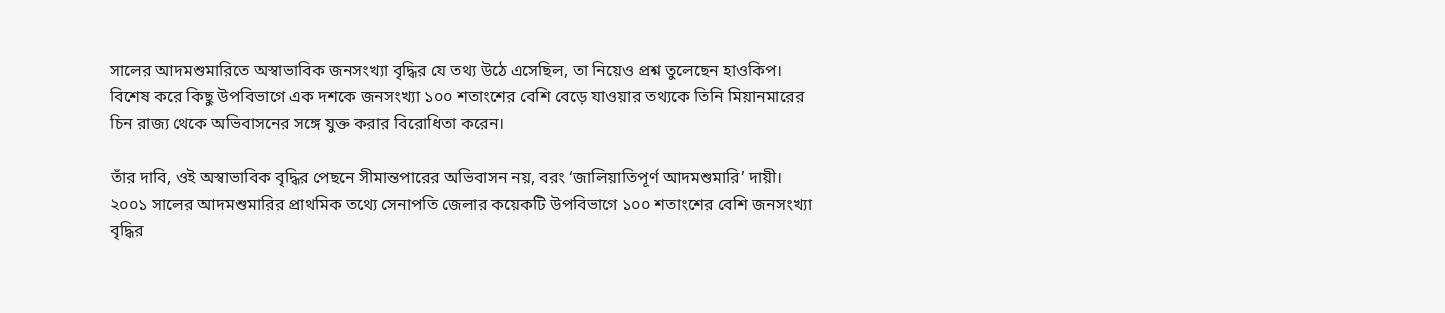সালের আদমশুমারিতে অস্বাভাবিক জনসংখ্যা বৃদ্ধির যে তথ্য উঠে এসেছিল, তা নিয়েও প্রশ্ন তুলেছেন হাওকিপ। বিশেষ করে কিছু উপবিভাগে এক দশকে জনসংখ্যা ১০০ শতাংশের বেশি বেড়ে যাওয়ার তথ্যকে তিনি মিয়ানমারের চিন রাজ্য থেকে অভিবাসনের সঙ্গে যুক্ত করার বিরোধিতা করেন।

তাঁর দাবি, ওই অস্বাভাবিক বৃদ্ধির পেছনে সীমান্তপারের অভিবাসন নয়, বরং ‘জালিয়াতিপূর্ণ আদমশুমারি’ দায়ী। ২০০১ সালের আদমশুমারির প্রাথমিক তথ্যে সেনাপতি জেলার কয়েকটি উপবিভাগে ১০০ শতাংশের বেশি জনসংখ্যা বৃদ্ধির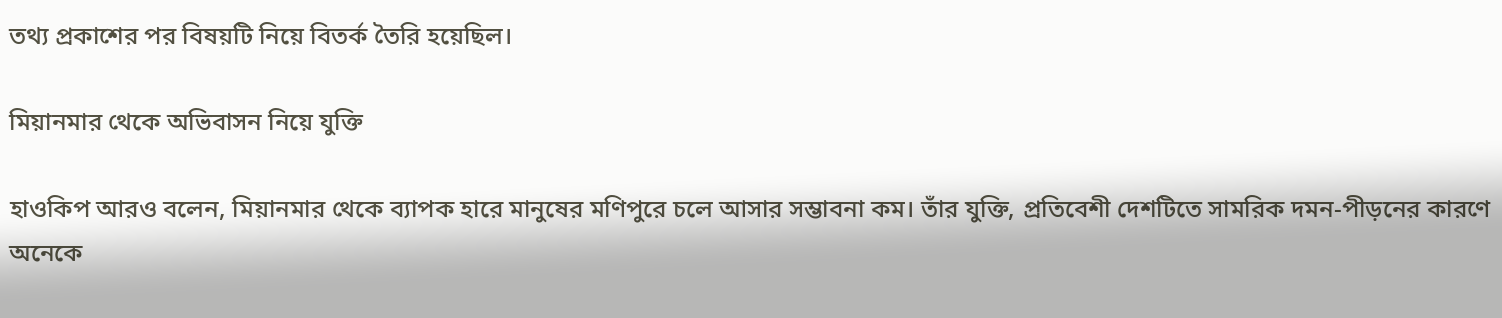তথ্য প্রকাশের পর বিষয়টি নিয়ে বিতর্ক তৈরি হয়েছিল।

মিয়ানমার থেকে অভিবাসন নিয়ে যুক্তি

হাওকিপ আরও বলেন, মিয়ানমার থেকে ব্যাপক হারে মানুষের মণিপুরে চলে আসার সম্ভাবনা কম। তাঁর যুক্তি, প্রতিবেশী দেশটিতে সামরিক দমন-পীড়নের কারণে অনেকে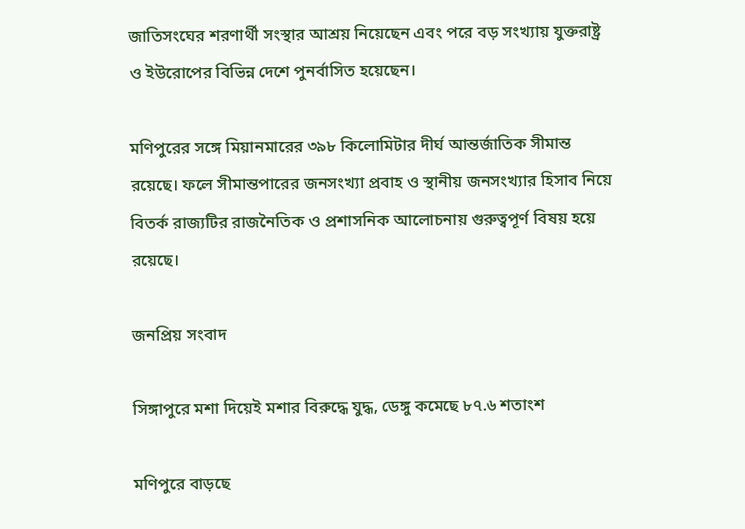জাতিসংঘের শরণার্থী সংস্থার আশ্রয় নিয়েছেন এবং পরে বড় সংখ্যায় যুক্তরাষ্ট্র ও ইউরোপের বিভিন্ন দেশে পুনর্বাসিত হয়েছেন।

মণিপুরের সঙ্গে মিয়ানমারের ৩৯৮ কিলোমিটার দীর্ঘ আন্তর্জাতিক সীমান্ত রয়েছে। ফলে সীমান্তপারের জনসংখ্যা প্রবাহ ও স্থানীয় জনসংখ্যার হিসাব নিয়ে বিতর্ক রাজ্যটির রাজনৈতিক ও প্রশাসনিক আলোচনায় গুরুত্বপূর্ণ বিষয় হয়ে রয়েছে।

জনপ্রিয় সংবাদ

সিঙ্গাপুরে মশা দিয়েই মশার বিরুদ্ধে যুদ্ধ, ডেঙ্গু কমেছে ৮৭.৬ শতাংশ

মণিপুরে বাড়ছে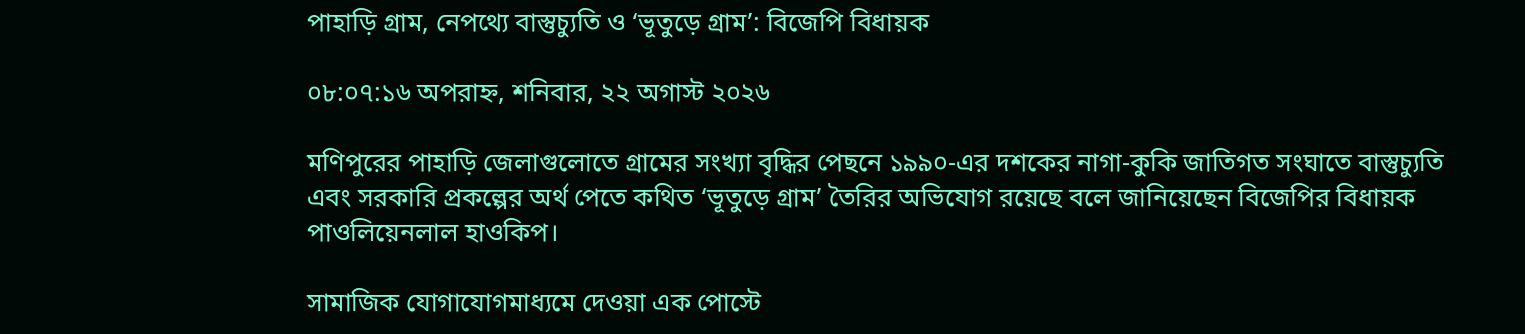পাহাড়ি গ্রাম, নেপথ্যে বাস্তুচ্যুতি ও ‘ভূতুড়ে গ্রাম’: বিজেপি বিধায়ক

০৮:০৭:১৬ অপরাহ্ন, শনিবার, ২২ অগাস্ট ২০২৬

মণিপুরের পাহাড়ি জেলাগুলোতে গ্রামের সংখ্যা বৃদ্ধির পেছনে ১৯৯০-এর দশকের নাগা-কুকি জাতিগত সংঘাতে বাস্তুচ্যুতি এবং সরকারি প্রকল্পের অর্থ পেতে কথিত ‘ভূতুড়ে গ্রাম’ তৈরির অভিযোগ রয়েছে বলে জানিয়েছেন বিজেপির বিধায়ক পাওলিয়েনলাল হাওকিপ।

সামাজিক যোগাযোগমাধ্যমে দেওয়া এক পোস্টে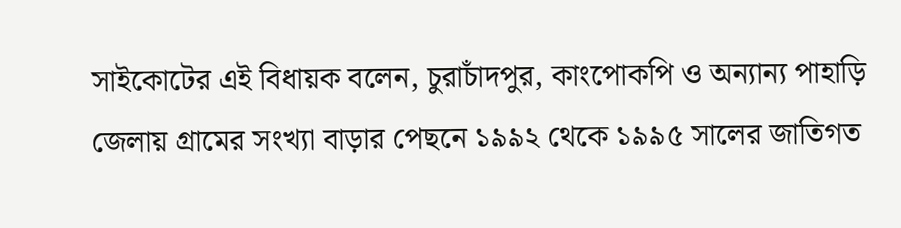সাইকোটের এই বিধায়ক বলেন, চুরাচাঁদপুর, কাংপোকপি ও অন্যান্য পাহাড়ি জেলায় গ্রামের সংখ্যা বাড়ার পেছনে ১৯৯২ থেকে ১৯৯৫ সালের জাতিগত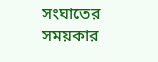সংঘাতের সময়কার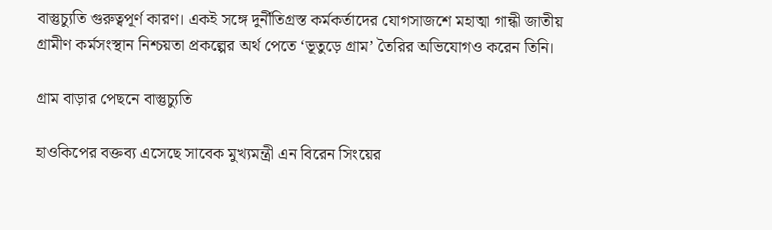বাস্তুচ্যুতি গুরুত্বপূর্ণ কারণ। একই সঙ্গে দুর্নীতিগ্রস্ত কর্মকর্তাদের যোগসাজশে মহাত্মা গান্ধী জাতীয় গ্রামীণ কর্মসংস্থান নিশ্চয়তা প্রকল্পের অর্থ পেতে ‘ভূতুড়ে গ্রাম’ তৈরির অভিযোগও করেন তিনি।

গ্রাম বাড়ার পেছনে বাস্তুচ্যুতি

হাওকিপের বক্তব্য এসেছে সাবেক মুখ্যমন্ত্রী এন বিরেন সিংয়ের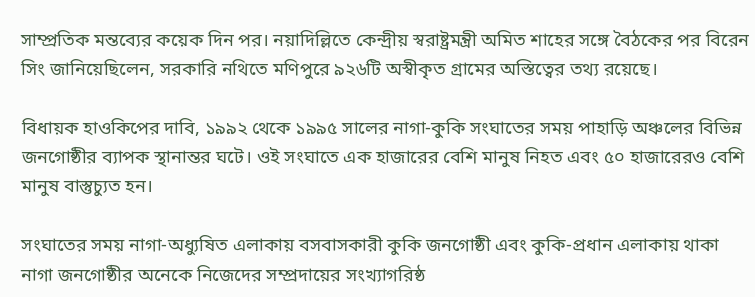সাম্প্রতিক মন্তব্যের কয়েক দিন পর। নয়াদিল্লিতে কেন্দ্রীয় স্বরাষ্ট্রমন্ত্রী অমিত শাহের সঙ্গে বৈঠকের পর বিরেন সিং জানিয়েছিলেন, সরকারি নথিতে মণিপুরে ৯২৬টি অস্বীকৃত গ্রামের অস্তিত্বের তথ্য রয়েছে।

বিধায়ক হাওকিপের দাবি, ১৯৯২ থেকে ১৯৯৫ সালের নাগা-কুকি সংঘাতের সময় পাহাড়ি অঞ্চলের বিভিন্ন জনগোষ্ঠীর ব্যাপক স্থানান্তর ঘটে। ওই সংঘাতে এক হাজারের বেশি মানুষ নিহত এবং ৫০ হাজারেরও বেশি মানুষ বাস্তুচ্যুত হন।

সংঘাতের সময় নাগা-অধ্যুষিত এলাকায় বসবাসকারী কুকি জনগোষ্ঠী এবং কুকি-প্রধান এলাকায় থাকা নাগা জনগোষ্ঠীর অনেকে নিজেদের সম্প্রদায়ের সংখ্যাগরিষ্ঠ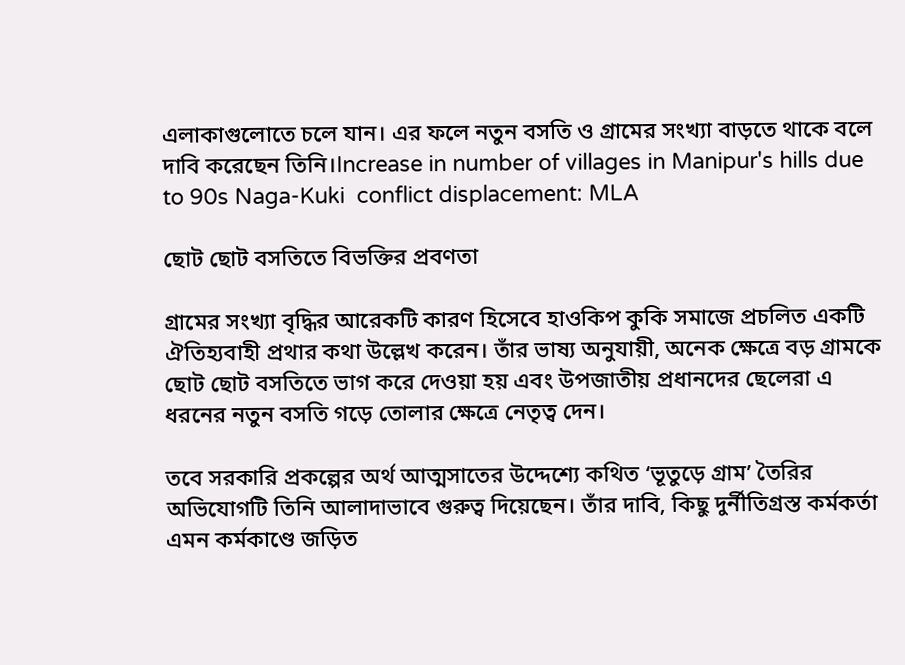এলাকাগুলোতে চলে যান। এর ফলে নতুন বসতি ও গ্রামের সংখ্যা বাড়তে থাকে বলে দাবি করেছেন তিনি।Increase in number of villages in Manipur's hills due to 90s Naga-Kuki  conflict displacement: MLA

ছোট ছোট বসতিতে বিভক্তির প্রবণতা

গ্রামের সংখ্যা বৃদ্ধির আরেকটি কারণ হিসেবে হাওকিপ কুকি সমাজে প্রচলিত একটি ঐতিহ্যবাহী প্রথার কথা উল্লেখ করেন। তাঁর ভাষ্য অনুযায়ী, অনেক ক্ষেত্রে বড় গ্রামকে ছোট ছোট বসতিতে ভাগ করে দেওয়া হয় এবং উপজাতীয় প্রধানদের ছেলেরা এ ধরনের নতুন বসতি গড়ে তোলার ক্ষেত্রে নেতৃত্ব দেন।

তবে সরকারি প্রকল্পের অর্থ আত্মসাতের উদ্দেশ্যে কথিত ‘ভূতুড়ে গ্রাম’ তৈরির অভিযোগটি তিনি আলাদাভাবে গুরুত্ব দিয়েছেন। তাঁর দাবি, কিছু দুর্নীতিগ্রস্ত কর্মকর্তা এমন কর্মকাণ্ডে জড়িত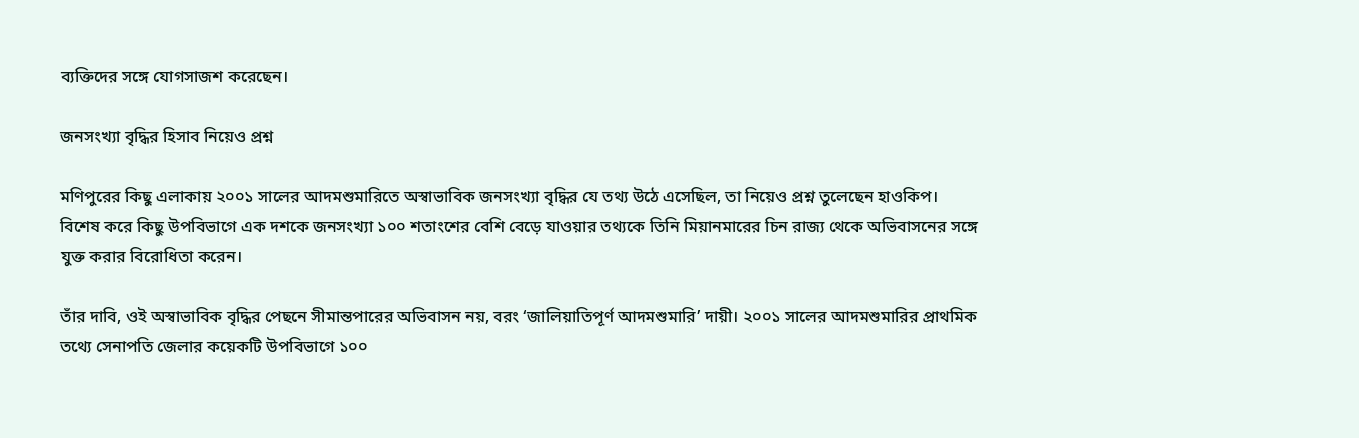ব্যক্তিদের সঙ্গে যোগসাজশ করেছেন।

জনসংখ্যা বৃদ্ধির হিসাব নিয়েও প্রশ্ন

মণিপুরের কিছু এলাকায় ২০০১ সালের আদমশুমারিতে অস্বাভাবিক জনসংখ্যা বৃদ্ধির যে তথ্য উঠে এসেছিল, তা নিয়েও প্রশ্ন তুলেছেন হাওকিপ। বিশেষ করে কিছু উপবিভাগে এক দশকে জনসংখ্যা ১০০ শতাংশের বেশি বেড়ে যাওয়ার তথ্যকে তিনি মিয়ানমারের চিন রাজ্য থেকে অভিবাসনের সঙ্গে যুক্ত করার বিরোধিতা করেন।

তাঁর দাবি, ওই অস্বাভাবিক বৃদ্ধির পেছনে সীমান্তপারের অভিবাসন নয়, বরং ‘জালিয়াতিপূর্ণ আদমশুমারি’ দায়ী। ২০০১ সালের আদমশুমারির প্রাথমিক তথ্যে সেনাপতি জেলার কয়েকটি উপবিভাগে ১০০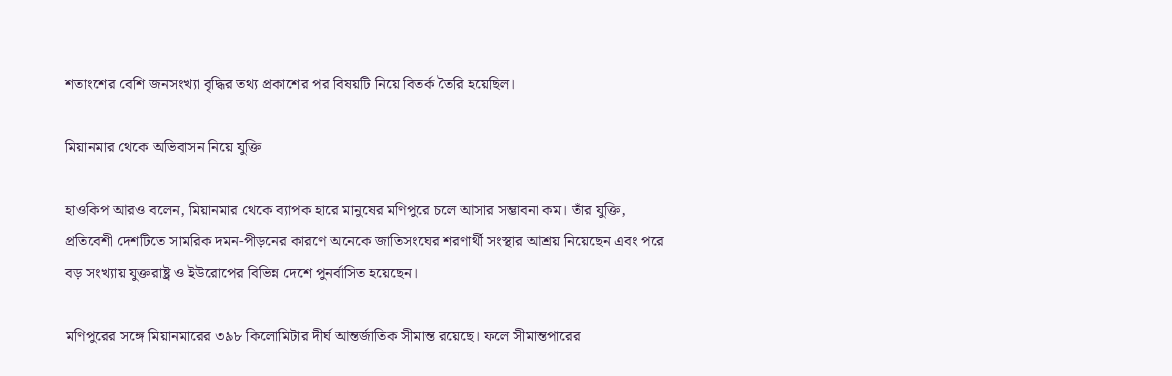শতাংশের বেশি জনসংখ্যা বৃদ্ধির তথ্য প্রকাশের পর বিষয়টি নিয়ে বিতর্ক তৈরি হয়েছিল।

মিয়ানমার থেকে অভিবাসন নিয়ে যুক্তি

হাওকিপ আরও বলেন, মিয়ানমার থেকে ব্যাপক হারে মানুষের মণিপুরে চলে আসার সম্ভাবনা কম। তাঁর যুক্তি, প্রতিবেশী দেশটিতে সামরিক দমন-পীড়নের কারণে অনেকে জাতিসংঘের শরণার্থী সংস্থার আশ্রয় নিয়েছেন এবং পরে বড় সংখ্যায় যুক্তরাষ্ট্র ও ইউরোপের বিভিন্ন দেশে পুনর্বাসিত হয়েছেন।

মণিপুরের সঙ্গে মিয়ানমারের ৩৯৮ কিলোমিটার দীর্ঘ আন্তর্জাতিক সীমান্ত রয়েছে। ফলে সীমান্তপারের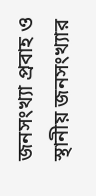জনসংখ্যা প্রবাহ ও স্থানীয় জনসংখ্যার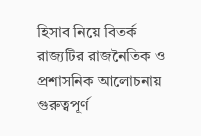হিসাব নিয়ে বিতর্ক রাজ্যটির রাজনৈতিক ও প্রশাসনিক আলোচনায় গুরুত্বপূর্ণ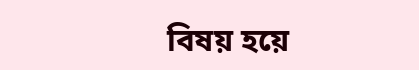বিষয় হয়ে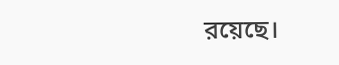রয়েছে।